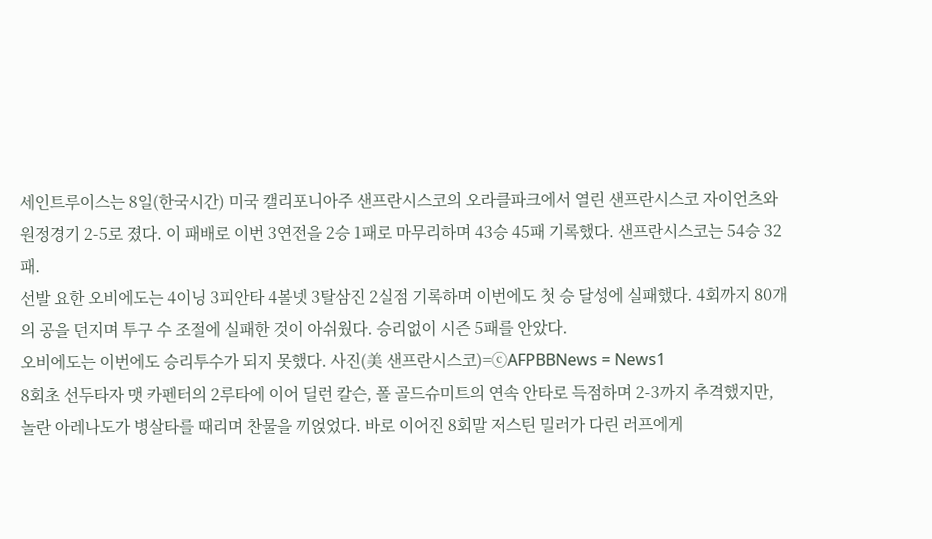세인트루이스는 8일(한국시간) 미국 캘리포니아주 샌프란시스코의 오라클파크에서 열린 샌프란시스코 자이언츠와 원정경기 2-5로 졌다. 이 패배로 이번 3연전을 2승 1패로 마무리하며 43승 45패 기록했다. 샌프란시스코는 54승 32패.
선발 요한 오비에도는 4이닝 3피안타 4볼넷 3탈삼진 2실점 기록하며 이번에도 첫 승 달성에 실패했다. 4회까지 80개의 공을 던지며 투구 수 조절에 실패한 것이 아쉬웠다. 승리없이 시즌 5패를 안았다.
오비에도는 이번에도 승리투수가 되지 못했다. 사진(美 샌프란시스코)=ⓒAFPBBNews = News1
8회초 선두타자 맷 카펜터의 2루타에 이어 딜런 칼슨, 폴 골드슈미트의 연속 안타로 득점하며 2-3까지 추격했지만, 놀란 아레나도가 병살타를 때리며 찬물을 끼얹었다. 바로 이어진 8회말 저스틴 밀러가 다린 러프에게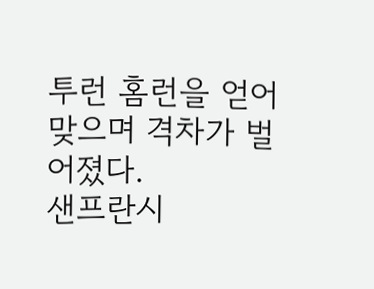투런 홈런을 얻어맞으며 격차가 벌어졌다.
샌프란시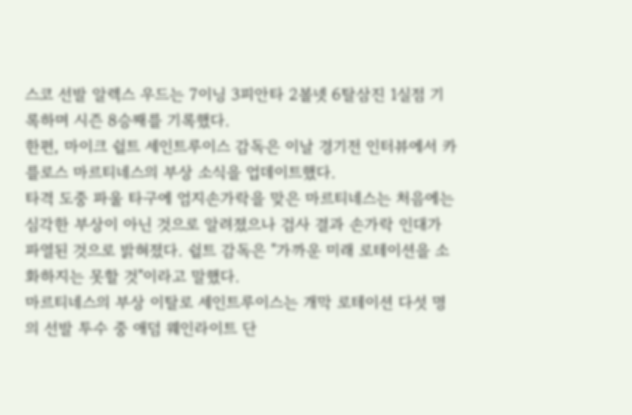스코 선발 알렉스 우드는 7이닝 3피안타 2볼넷 6탈삼진 1실점 기록하며 시즌 8승째를 기록했다.
한편, 마이크 쉴트 세인트루이스 감독은 이날 경기전 인터뷰에서 카를로스 마르티네스의 부상 소식을 업데이트했다.
타격 도중 파울 타구에 엄지손가락을 맞은 마르티네스는 처음에는 심각한 부상이 아닌 것으로 알려졌으나 검사 결과 손가락 인대가 파열된 것으로 밝혀졌다. 쉴트 감독은 "가까운 미래 로테이션을 소화하지는 못할 것"이라고 말했다.
마르티네스의 부상 이탈로 세인트루이스는 개막 로테이션 다섯 명의 선발 투수 중 애덤 웨인라이트 단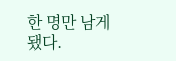한 명만 남게됐다.